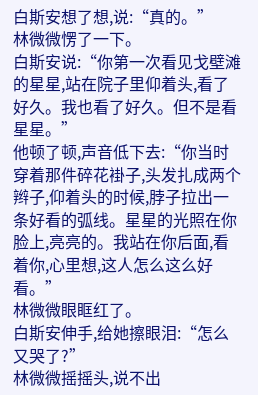白斯安想了想,说:“真的。”
林微微愣了一下。
白斯安说:“你第一次看见戈壁滩的星星,站在院子里仰着头,看了好久。我也看了好久。但不是看星星。”
他顿了顿,声音低下去:“你当时穿着那件碎花褂子,头发扎成两个辫子,仰着头的时候,脖子拉出一条好看的弧线。星星的光照在你脸上,亮亮的。我站在你后面,看着你,心里想,这人怎么这么好看。”
林微微眼眶红了。
白斯安伸手,给她擦眼泪:“怎么又哭了?”
林微微摇摇头,说不出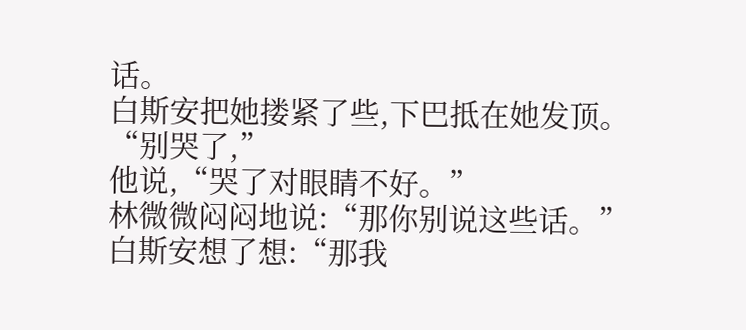话。
白斯安把她搂紧了些,下巴抵在她发顶。
“别哭了,”
他说,“哭了对眼睛不好。”
林微微闷闷地说:“那你别说这些话。”
白斯安想了想:“那我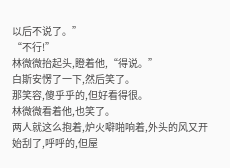以后不说了。”
“不行!”
林微微抬起头,瞪着他,“得说。”
白斯安愣了一下,然后笑了。
那笑容,傻乎乎的,但好看得很。
林微微看着他,也笑了。
两人就这么抱着,炉火噼啪响着,外头的风又开始刮了,呼呼的,但屋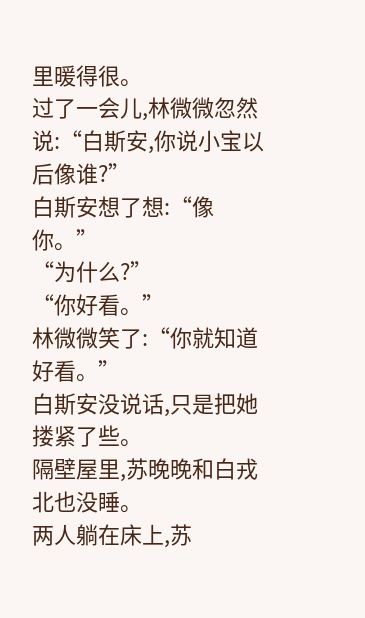里暖得很。
过了一会儿,林微微忽然说:“白斯安,你说小宝以后像谁?”
白斯安想了想:“像你。”
“为什么?”
“你好看。”
林微微笑了:“你就知道好看。”
白斯安没说话,只是把她搂紧了些。
隔壁屋里,苏晚晚和白戎北也没睡。
两人躺在床上,苏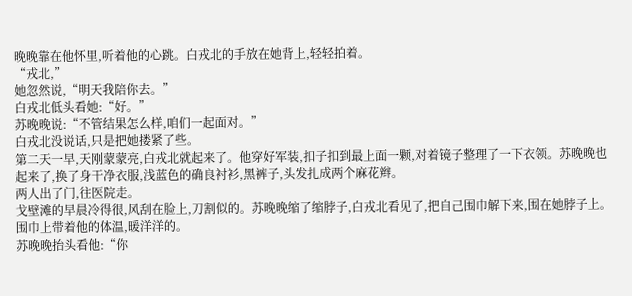晚晚靠在他怀里,听着他的心跳。白戎北的手放在她背上,轻轻拍着。
“戎北,”
她忽然说,“明天我陪你去。”
白戎北低头看她:“好。”
苏晚晚说:“不管结果怎么样,咱们一起面对。”
白戎北没说话,只是把她搂紧了些。
第二天一早,天刚蒙蒙亮,白戎北就起来了。他穿好军装,扣子扣到最上面一颗,对着镜子整理了一下衣领。苏晚晚也起来了,换了身干净衣服,浅蓝色的确良衬衫,黑裤子,头发扎成两个麻花辫。
两人出了门,往医院走。
戈壁滩的早晨冷得很,风刮在脸上,刀割似的。苏晚晚缩了缩脖子,白戎北看见了,把自己围巾解下来,围在她脖子上。围巾上带着他的体温,暖洋洋的。
苏晚晚抬头看他:“你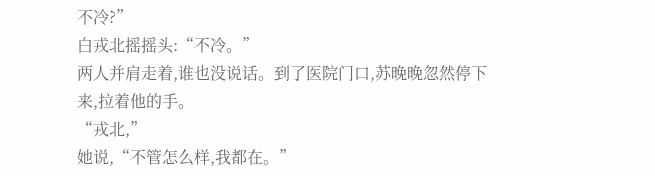不冷?”
白戎北摇摇头:“不冷。”
两人并肩走着,谁也没说话。到了医院门口,苏晚晚忽然停下来,拉着他的手。
“戎北,”
她说,“不管怎么样,我都在。”